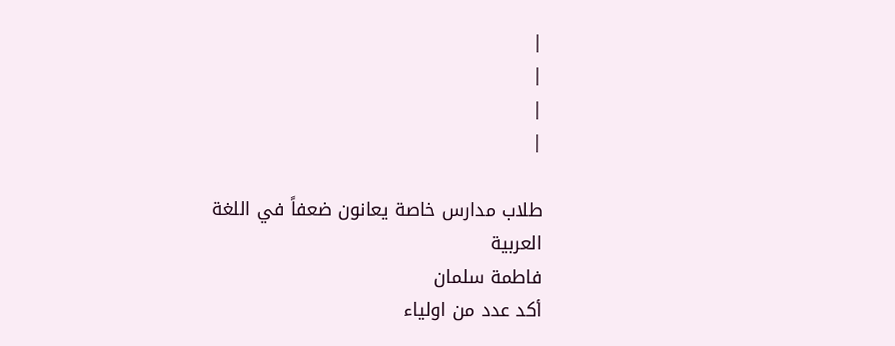|
|
|
|

طلاب مدارس خاصة يعانون ضعفاً في اللغة العربية
فاطمة سلمان
أكد عدد من اولياء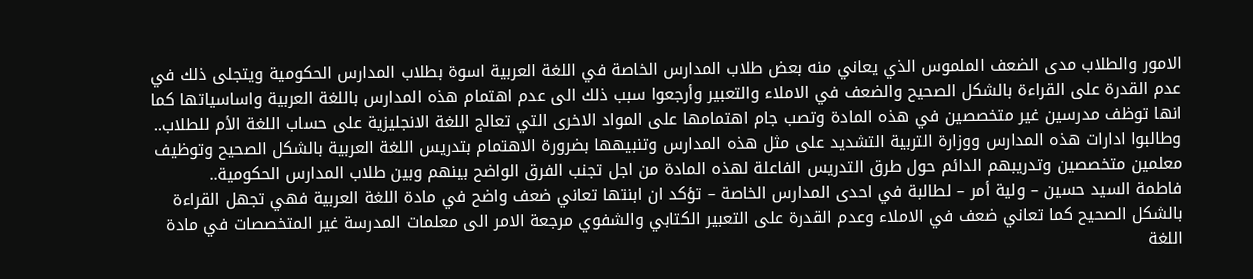الامور والطلاب مدى الضعف الملموس الذي يعاني منه بعض طلاب المدارس الخاصة في اللغة العربية اسوة بطلاب المدارس الحكومية ويتجلى ذلك في عدم القدرة على القراءة بالشكل الصحيح والضعف في الاملاء والتعبير وأرجعوا سبب ذلك الى عدم اهتمام هذه المدارس باللغة العربية واساسياتها كما انها توظف مدرسين غير متخصصين في هذه المادة وتصب جام اهتمامها على المواد الاخرى التي تعالج اللغة الانجليزية على حساب اللغة الأم للطلاب..
وطالبوا ادارات هذه المدارس ووزارة التربية التشديد على مثل هذه المدارس وتنبيهها بضرورة الاهتمام بتدريس اللغة العربية بالشكل الصحيح وتوظيف معلمين متخصصين وتدريبهم الدائم حول طرق التدريس الفاعلة لهذه المادة من اجل تجنب الفرق الواضح بينهم وبين طلاب المدارس الحكومية..
فاطمة السيد حسين – ولية أمر – لطالبة في احدى المدارس الخاصة – تؤكد ان ابنتها تعاني ضعف واضح في مادة اللغة العربية فهي تجهل القراءة بالشكل الصحيح كما تعاني ضعف في الاملاء وعدم القدرة على التعبير الكتابي والشفوي مرجعة الامر الى معلمات المدرسة غير المتخصصات في مادة اللغة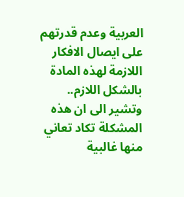العربية وعدم قدرتهم على ايصال الافكار اللازمة لهذه المادة بالشكل اللازم..
وتشير الى ان هذه المشكلة تكاد تعاني منها غالبية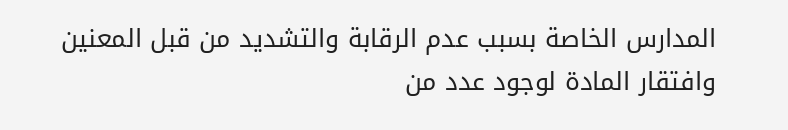المدارس الخاصة بسبب عدم الرقابة والتشديد من قبل المعنين وافتقار المادة لوجود عدد من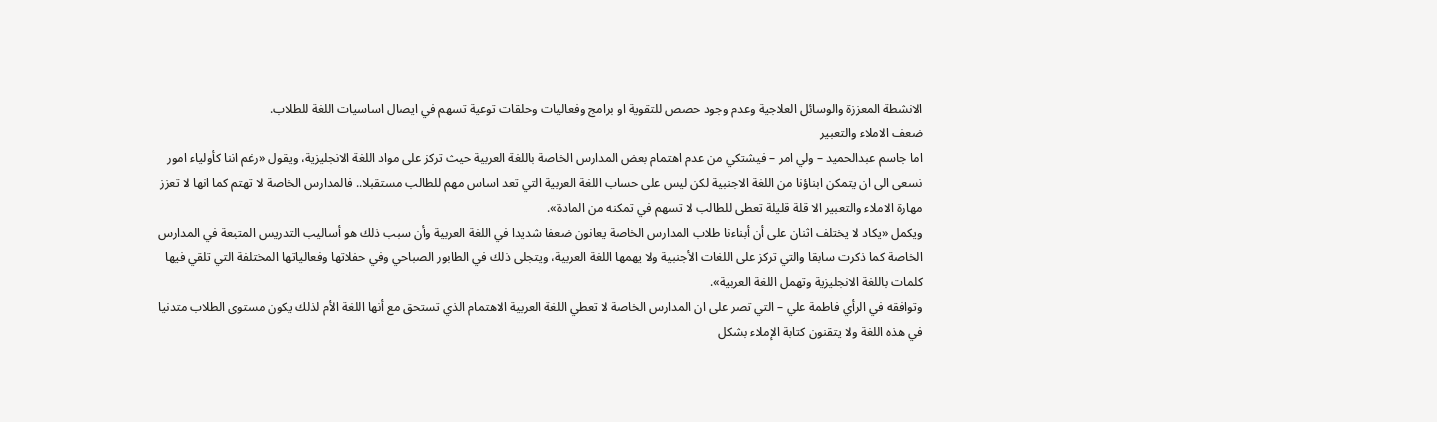الانشطة المعززة والوسائل العلاجية وعدم وجود حصص للتقوية او برامج وفعاليات وحلقات توعية تسهم في ايصال اساسيات اللغة للطلاب.
ضعف الاملاء والتعبير
اما جاسم عبدالحميد – ولي امر – فيشتكي من عدم اهتمام بعض المدارس الخاصة باللغة العربية حيث تركز على مواد اللغة الانجليزية، ويقول «رغم اننا كأولياء امور نسعى الى ان يتمكن ابناؤنا من اللغة الاجنبية لكن ليس على حساب اللغة العربية التي تعد اساس مهم للطالب مستقبلا.. فالمدارس الخاصة لا تهتم كما انها لا تعزز مهارة الاملاء والتعبير الا قلة قليلة تعطى للطالب لا تسهم في تمكنه من المادة».
ويكمل «يكاد لا يختلف اثنان على أن أبناءنا طلاب المدارس الخاصة يعانون ضعفا شديدا في اللغة العربية وأن سبب ذلك هو أساليب التدريس المتبعة في المدارس الخاصة كما ذكرت سابقا والتي تركز على اللغات الأجنبية ولا يهمها اللغة العربية، ويتجلى ذلك في الطابور الصباحي وفي حفلاتها وفعالياتها المختلفة التي تلقي فيها كلمات باللغة الانجليزية وتهمل اللغة العربية».
وتوافقه في الرأي فاطمة علي – التي تصر على ان المدارس الخاصة لا تعطي اللغة العربية الاهتمام الذي تستحق مع أنها اللغة الأم لذلك يكون مستوى الطلاب متدنيا في هذه اللغة ولا يتقنون كتابة الإملاء بشكل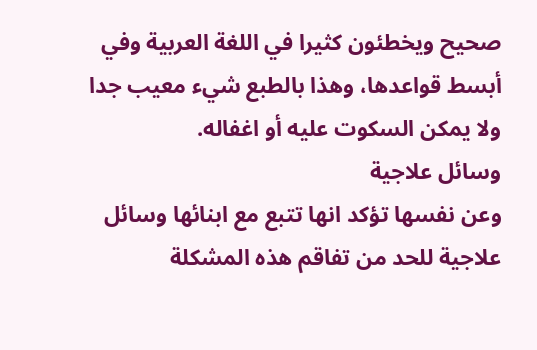صحيح ويخطئون كثيرا في اللغة العربية وفي أبسط قواعدها، وهذا بالطبع شيء معيب جدا ولا يمكن السكوت عليه أو اغفاله.
وسائل علاجية
وعن نفسها تؤكد انها تتبع مع ابنائها وسائل علاجية للحد من تفاقم هذه المشكلة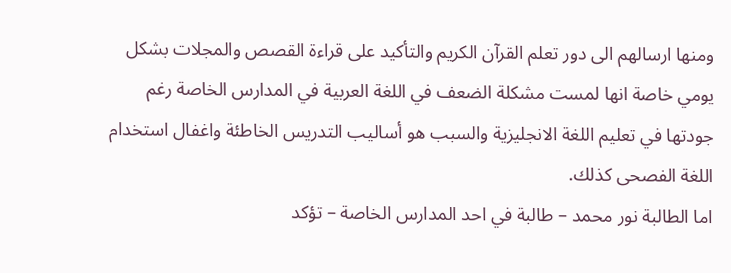ومنها ارسالهم الى دور تعلم القرآن الكريم والتأكيد على قراءة القصص والمجلات بشكل يومي خاصة انها لمست مشكلة الضعف في اللغة العربية في المدارس الخاصة رغم جودتها في تعليم اللغة الانجليزية والسبب هو أساليب التدريس الخاطئة واغفال استخدام اللغة الفصحى كذلك.
اما الطالبة نور محمد – طالبة في احد المدارس الخاصة – تؤكد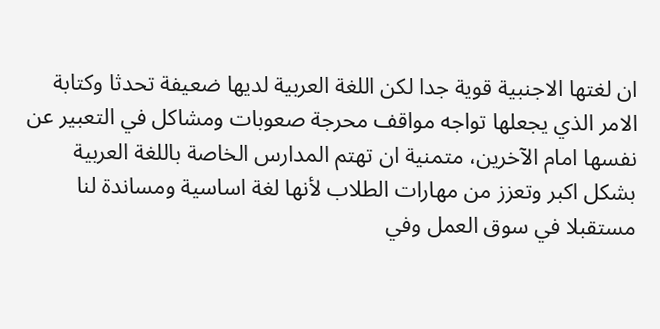ان لغتها الاجنبية قوية جدا لكن اللغة العربية لديها ضعيفة تحدثا وكتابة الامر الذي يجعلها تواجه مواقف محرجة صعوبات ومشاكل في التعبير عن نفسها امام الآخرين، متمنية ان تهتم المدارس الخاصة باللغة العربية بشكل اكبر وتعزز من مهارات الطلاب لأنها لغة اساسية ومساندة لنا مستقبلا في سوق العمل وفي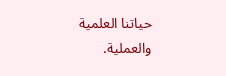حياتنا العلمية والعملية.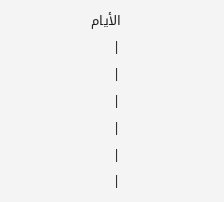الأيام
|
|
|
|
|
|